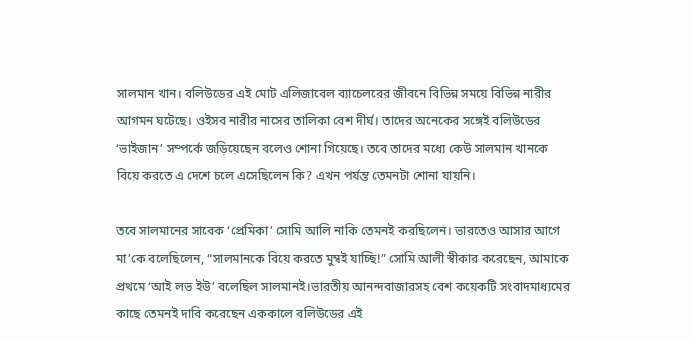সালমান খান। বলিউডের এই মোট এলিজাবেল ব্যাচেলরের জীবনে বিভিন্ন সময়ে বিভিন্ন নারীর আগমন ঘটেছে। ওইসব নারীর নাসের তালিকা বেশ দীর্ঘ। তাদের অনেকের সঙ্গেই বলিউডের ‘ভাইজান’ সম্পর্কে জড়িয়েছেন বলেও শোনা গিয়েছে। তবে তাদের মধ্যে কেউ সালমান খানকে বিয়ে করতে এ দেশে চলে এসেছিলেন কি? এখন পর্যন্ত তেমনটা শোনা যায়নি।

তবে সালমানের সাবেক ‘প্রেমিকা’ সোমি আলি নাকি তেমনই করছিলেন। ভারতেও আসার আগে মা’কে বলেছিলেন, “সালমানকে বিয়ে করতে মুম্বই যাচ্ছি!” সোমি আলী স্বীকার করেছেন, আমাকে প্রথমে ‘আই লভ ইউ’ বলেছিল সালমানই।ভারতীয় আনন্দবাজারসহ বেশ কয়েকটি সংবাদমাধ্যমের কাছে তেমনই দাবি করেছেন এককালে বলিউডের এই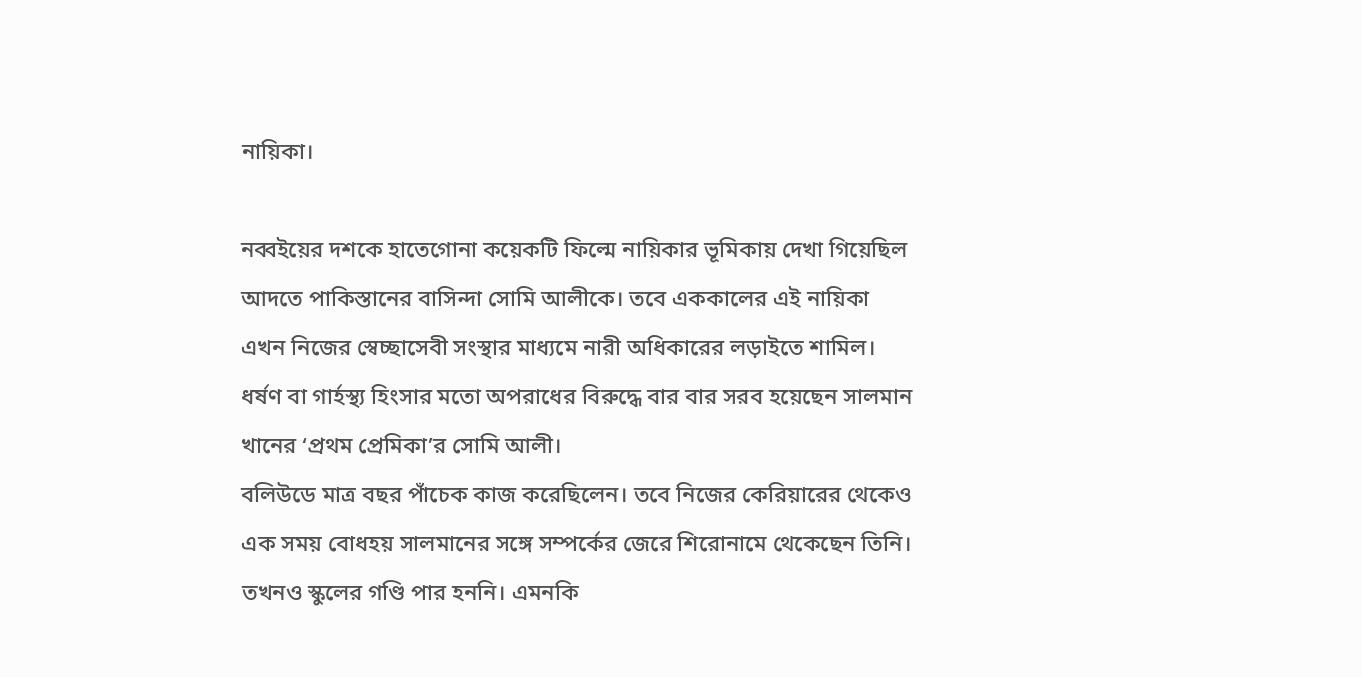নায়িকা।

নব্বইয়ের দশকে হাতেগোনা কয়েকটি ফিল্মে নায়িকার ভূমিকায় দেখা গিয়েছিল আদতে পাকিস্তানের বাসিন্দা সোমি আলীকে। তবে এককালের এই নায়িকা এখন নিজের স্বেচ্ছাসেবী সংস্থার মাধ্যমে নারী অধিকারের লড়াইতে শামিল। ধর্ষণ বা গার্হস্থ্য হিংসার মতো অপরাধের বিরুদ্ধে বার বার সরব হয়েছেন সালমান খানের ‘প্রথম প্রেমিকা’র সোমি আলী।
বলিউডে মাত্র বছর পাঁচেক কাজ করেছিলেন। তবে নিজের কেরিয়ারের থেকেও এক সময় বোধহয় সালমানের সঙ্গে সম্পর্কের জেরে শিরোনামে থেকেছেন তিনি।
তখনও স্কুলের গণ্ডি পার হননি। এমনকি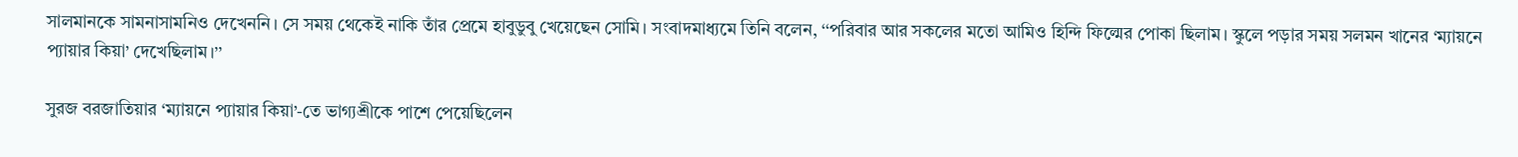সালমানকে সামনাসামনিও দেখেননি। সে সময় থেকেই নাকি তাঁর প্রেমে হাবুডুবু খেয়েছেন সোমি। সংবাদমাধ্যমে তিনি বলেন, ‘‘পরিবার আর সকলের মতো আমিও হিন্দি ফিল্মের পোকা ছিলাম। স্কুলে পড়ার সময় সলমন খানের ‘ম্যায়নে প্যায়ার কিয়া’ দেখেছিলাম।’’

সুরজ বরজাতিয়ার ‘ম্যায়নে প্যায়ার কিয়া’-তে ভাগ্যশ্রীকে পাশে পেয়েছিলেন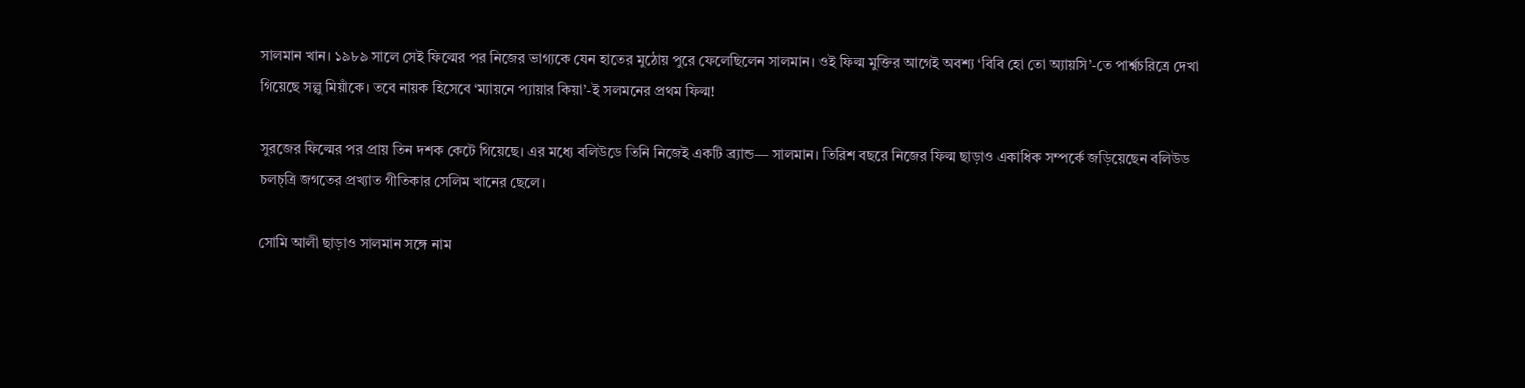সালমান খান। ১৯৮৯ সালে সেই ফিল্মের পর নিজের ভাগ্যকে যেন হাতের মুঠোয় পুরে ফেলেছিলেন সালমান। ওই ফিল্ম মুক্তির আগেই অবশ্য ‘বিবি হো তো অ্যায়সি’-তে পার্শ্বচরিত্রে দেখা গিয়েছে সল্লু মিয়াঁকে। তবে নায়ক হিসেবে ‘ম্যায়নে প্যায়ার কিয়া’-ই সলমনের প্রথম ফিল্ম!

সুরজের ফিল্মের পর প্রায় তিন দশক কেটে গিয়েছে। এর মধ্যে বলিউডে তিনি নিজেই একটি ব্র্যান্ড— সালমান। তিরিশ বছরে নিজের ফিল্ম ছাড়াও একাধিক সম্পর্কে জড়িয়েছেন বলিউড চলচ্ত্রি জগতের প্রখ্যাত গীতিকার সেলিম খানের ছেলে।

সোমি আলী ছাড়াও সালমান সঙ্গে নাম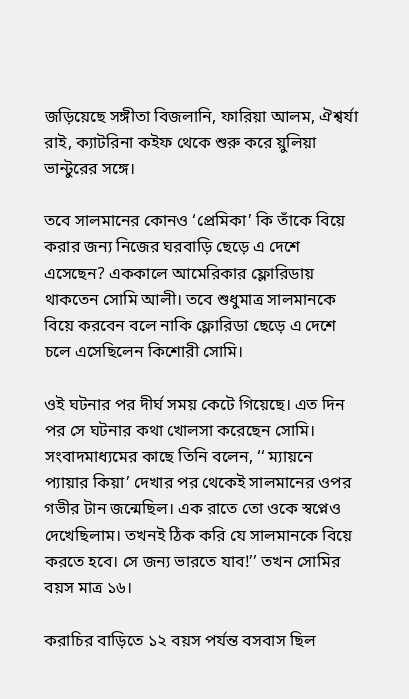জড়িয়েছে সঙ্গীতা বিজলানি, ফারিয়া আলম, ঐশ্বর্যা রাই, ক্যাটরিনা কইফ থেকে শুরু করে য়ুলিয়া ভান্টুরের সঙ্গে।

তবে সালমানের কোনও ‘প্রেমিকা’ কি তাঁকে বিয়ে করার জন্য নিজের ঘরবাড়ি ছেড়ে এ দেশে এসেছেন? এককালে আমেরিকার ফ্লোরিডায় থাকতেন সোমি আলী। তবে শুধুমাত্র সালমানকে বিয়ে করবেন বলে নাকি ফ্লোরিডা ছেড়ে এ দেশে চলে এসেছিলেন কিশোরী সোমি।

ওই ঘটনার পর দীর্ঘ সময় কেটে গিয়েছে। এত দিন পর সে ঘটনার কথা খোলসা করেছেন সোমি। সংবাদমাধ্যমের কাছে তিনি বলেন, ‘‘ ম্যায়নে প্যায়ার কিয়া’ দেখার পর থেকেই সালমানের ওপর গভীর টান জন্মেছিল। এক রাতে তো ওকে স্বপ্নেও দেখেছিলাম। তখনই ঠিক করি যে সালমানকে বিয়ে করতে হবে। সে জন্য ভারতে যাব!’’ তখন সোমির বয়স মাত্র ১৬।

করাচির বাড়িতে ১২ বয়স পর্যন্ত বসবাস ছিল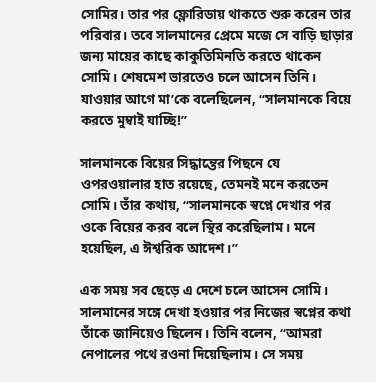সোমির। তার পর ফ্লোরিডায় থাকতে শুরু করেন তার পরিবার। তবে সালমানের প্রেমে মজে সে বাড়ি ছাড়ার জন্য মায়ের কাছে কাকুতিমিনতি করতে থাকেন সোমি। শেষমেশ ভারতেও চলে আসেন তিনি। যাওয়ার আগে মা’কে বলেছিলেন, ‘‘সালমানকে বিয়ে করতে মুম্বাই যাচ্ছি!’’

সালমানকে বিয়ের সিদ্ধান্তের পিছনে যে ওপরওয়ালার হাত রয়েছে, তেমনই মনে করতেন সোমি। তাঁর কথায়, ‘‘সালমানকে স্বপ্নে দেখার পর ওকে বিয়ের করব বলে স্থির করেছিলাম। মনে হয়েছিল, এ ঈশ্বরিক আদেশ।”

এক সময় সব ছেড়ে এ দেশে চলে আসেন সোমি। সালমানের সঙ্গে দেখা হওয়ার পর নিজের স্বপ্নের কথা তাঁকে জানিয়েও ছিলেন। তিনি বলেন, ‘‘আমরা নেপালের পথে রওনা দিয়েছিলাম। সে সময়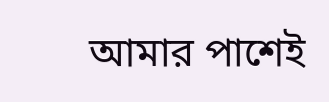আমার পাশেই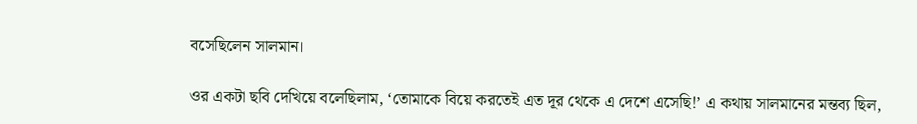বসেছিলেন সালমান।

ওর একটা ছবি দেখিয়ে বলেছিলাম, ‘তোমাকে বিয়ে করতেই এত দূর থেকে এ দেশে এসেছি!’ এ কথায় সালমানের মন্তব্য ছিল,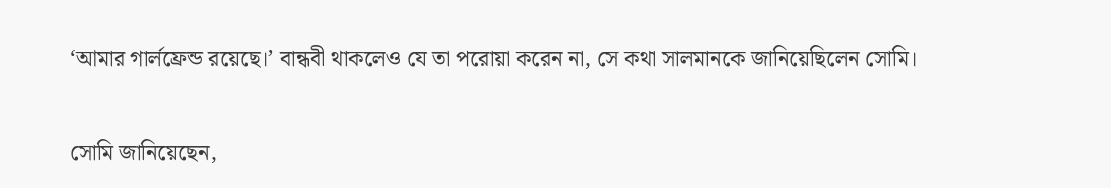‘আমার গার্লফ্রেন্ড রয়েছে।’ বান্ধবী থাকলেও যে তা পরোয়া করেন না, সে কথা সালমানকে জানিয়েছিলেন সোমি।

সোমি জানিয়েছেন,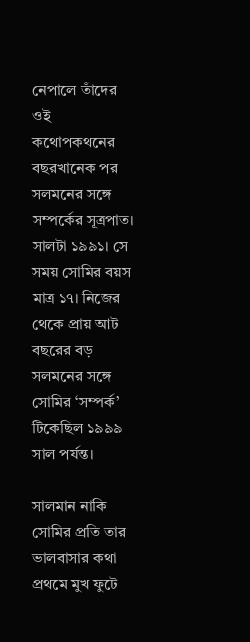নেপালে তাঁদের ওই কথোপকথনের বছরখানেক পর সলমনের সঙ্গে সম্পর্কের সূত্রপাত। সালটা ১৯৯১। সে সময় সোমির বয়স মাত্র ১৭। নিজের থেকে প্রায় আট বছরের বড় সলমনের সঙ্গে সোমির ‘সম্পর্ক’ টিকেছিল ১৯৯৯ সাল পর্যন্ত।

সালমান নাকি সোমির প্রতি তার ভালবাসার কথা প্রথমে মুখ ফুটে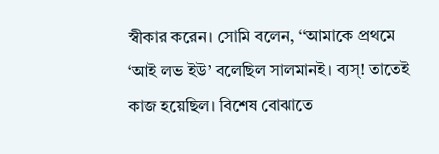স্বীকার করেন। সোমি বলেন, ‘‘আমাকে প্রথমে ‘আই লভ ইউ’ বলেছিল সালমানই। ব্যস্! তাতেই কাজ হয়েছিল। বিশেষ বোঝাতে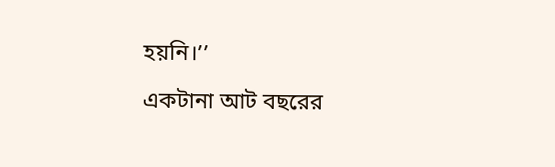হয়নি।’’

একটানা আট বছরের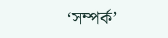‘সম্পর্ক’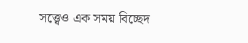সত্ত্বেও এক সময় বিচ্ছেদ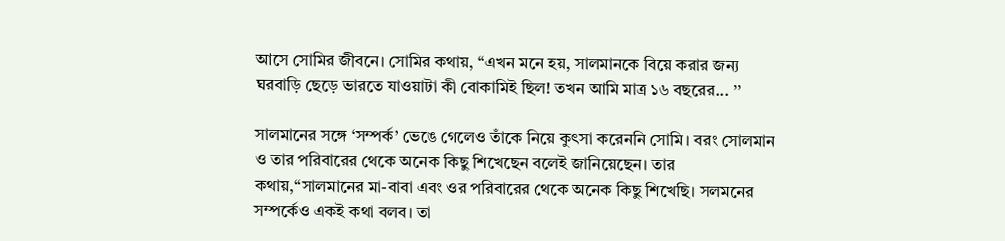আসে সোমির জীবনে। সোমির কথায়, ‘‘এখন মনে হয়, সালমানকে বিয়ে করার জন্য ঘরবাড়ি ছেড়ে ভারতে যাওয়াটা কী বোকামিই ছিল! তখন আমি মাত্র ১৬ বছরের... ’’

সালমানের সঙ্গে ‘সম্পর্ক’ ভেঙে গেলেও তাঁকে নিয়ে কুৎসা করেননি সোমি। বরং সোলমান ও তার পরিবারের থেকে অনেক কিছু শিখেছেন বলেই জানিয়েছেন। তার কথায়,‘‘সালমানের মা-বাবা এবং ওর পরিবারের থেকে অনেক কিছু শিখেছি। সলমনের সম্পর্কেও একই কথা বলব। তা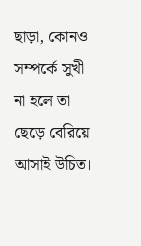ছাড়া, কোনও সম্পর্কে সুখী না হলে তা ছেড়ে বেরিয়ে আসাই উচিত।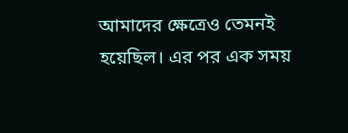আমাদের ক্ষেত্রেও তেমনই হয়েছিল। এর পর এক সময়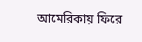আমেরিকায় ফিরে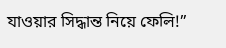যাওয়ার সিদ্ধান্ত নিয়ে ফেলি!”